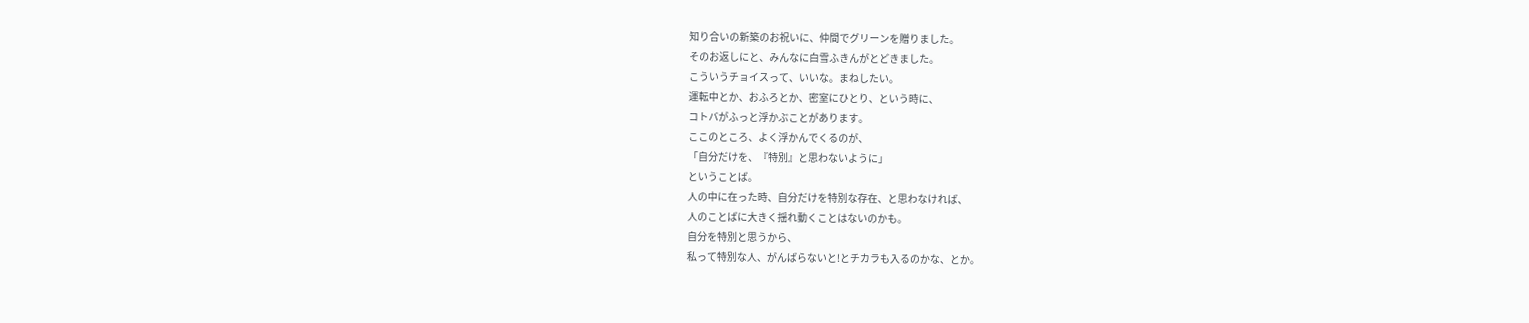知り合いの新築のお祝いに、仲間でグリーンを贈りました。
そのお返しにと、みんなに白雪ふきんがとどきました。
こういうチョイスって、いいな。まねしたい。
運転中とか、おふろとか、密室にひとり、という時に、
コトバがふっと浮かぶことがあります。
ここのところ、よく浮かんでくるのが、
「自分だけを、『特別』と思わないように」
ということば。
人の中に在った時、自分だけを特別な存在、と思わなければ、
人のことばに大きく揺れ動くことはないのかも。
自分を特別と思うから、
私って特別な人、がんばらないと!とチカラも入るのかな、とか。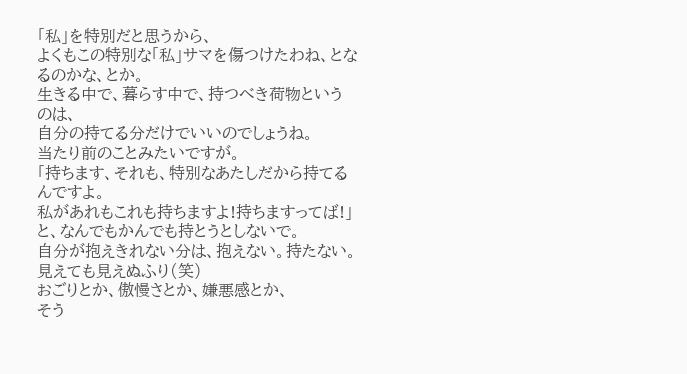「私」を特別だと思うから、
よくもこの特別な「私」サマを傷つけたわね、となるのかな、とか。
生きる中で、暮らす中で、持つべき荷物というのは、
自分の持てる分だけでいいのでしょうね。
当たり前のことみたいですが。
「持ちます、それも、特別なあたしだから持てるんですよ。
私があれもこれも持ちますよ!持ちますってば!」
と、なんでもかんでも持とうとしないで。
自分が抱えきれない分は、抱えない。持たない。
見えても見えぬふり(笑)
おごりとか、傲慢さとか、嫌悪感とか、
そう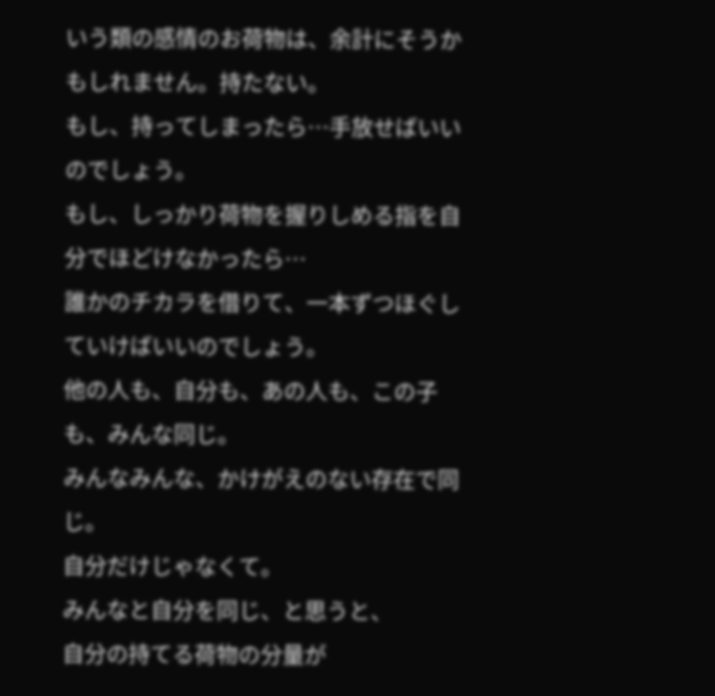いう類の感情のお荷物は、余計にそうかもしれません。持たない。
もし、持ってしまったら…手放せばいいのでしょう。
もし、しっかり荷物を握りしめる指を自分でほどけなかったら…
誰かのチカラを借りて、一本ずつほぐしていけばいいのでしょう。
他の人も、自分も、あの人も、この子も、みんな同じ。
みんなみんな、かけがえのない存在で同じ。
自分だけじゃなくて。
みんなと自分を同じ、と思うと、
自分の持てる荷物の分量が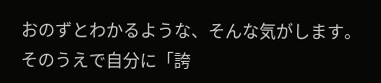おのずとわかるような、そんな気がします。
そのうえで自分に「誇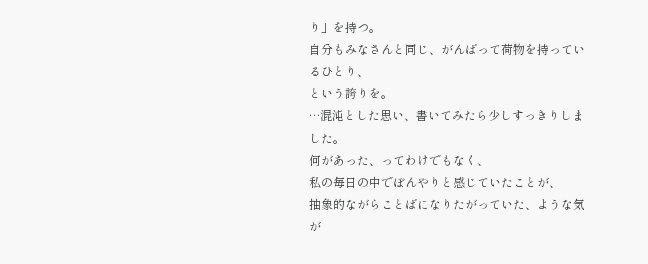り」を持つ。
自分もみなさんと同じ、がんばって荷物を持っているひとり、
という誇りを。
…混沌とした思い、書いてみたら少しすっきりしました。
何があった、ってわけでもなく、
私の毎日の中でぼんやりと感じていたことが、
抽象的ながらことばになりたがっていた、ような気が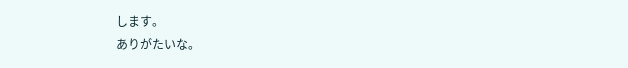します。
ありがたいな。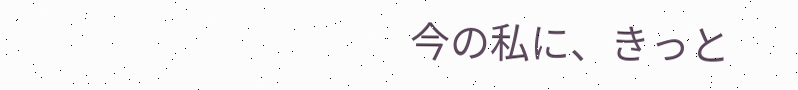今の私に、きっと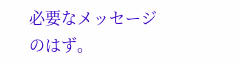必要なメッセージのはず。